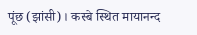पूंछ (झांसी)। कस्बे स्थित मायानन्द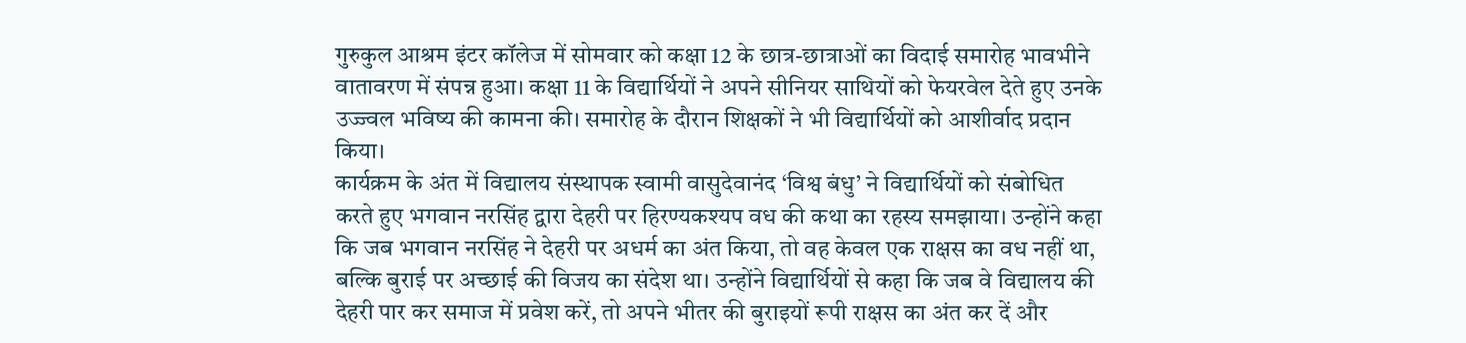गुरुकुल आश्रम इंटर कॉलेज में सोमवार को कक्षा 12 के छात्र-छात्राओं का विदाई समारोह भावभीने वातावरण में संपन्न हुआ। कक्षा 11 के विद्यार्थियों ने अपने सीनियर साथियों को फेयरवेल देते हुए उनके उज्ज्वल भविष्य की कामना की। समारोह के दौरान शिक्षकों ने भी विद्यार्थियों को आशीर्वाद प्रदान किया।
कार्यक्रम के अंत में विद्यालय संस्थापक स्वामी वासुदेवानंद ‘विश्व बंधु’ ने विद्यार्थियों को संबोधित करते हुए भगवान नरसिंह द्वारा देहरी पर हिरण्यकश्यप वध की कथा का रहस्य समझाया। उन्होंने कहा कि जब भगवान नरसिंह ने देहरी पर अधर्म का अंत किया, तो वह केवल एक राक्षस का वध नहीं था, बल्कि बुराई पर अच्छाई की विजय का संदेश था। उन्होंने विद्यार्थियों से कहा कि जब वे विद्यालय की देहरी पार कर समाज में प्रवेश करें, तो अपने भीतर की बुराइयों रूपी राक्षस का अंत कर दें और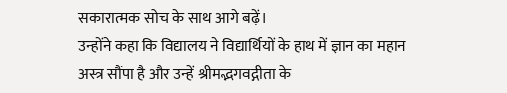सकारात्मक सोच के साथ आगे बढ़ें।
उन्होंने कहा कि विद्यालय ने विद्यार्थियों के हाथ में ज्ञान का महान अस्त्र सौंपा है और उन्हें श्रीमद्भगवद्गीता के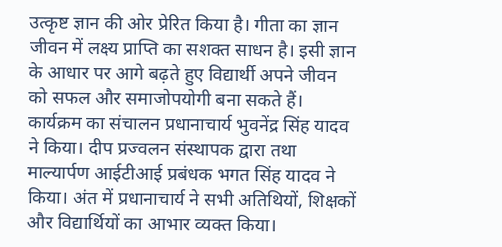उत्कृष्ट ज्ञान की ओर प्रेरित किया है। गीता का ज्ञान जीवन में लक्ष्य प्राप्ति का सशक्त साधन है। इसी ज्ञान के आधार पर आगे बढ़ते हुए विद्यार्थी अपने जीवन को सफल और समाजोपयोगी बना सकते हैं।
कार्यक्रम का संचालन प्रधानाचार्य भुवनेंद्र सिंह यादव ने किया। दीप प्रज्वलन संस्थापक द्वारा तथा माल्यार्पण आईटीआई प्रबंधक भगत सिंह यादव ने किया। अंत में प्रधानाचार्य ने सभी अतिथियों, शिक्षकों और विद्यार्थियों का आभार व्यक्त किया।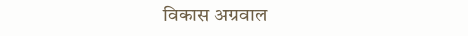विकास अग्रवाल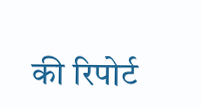की रिपोर्ट